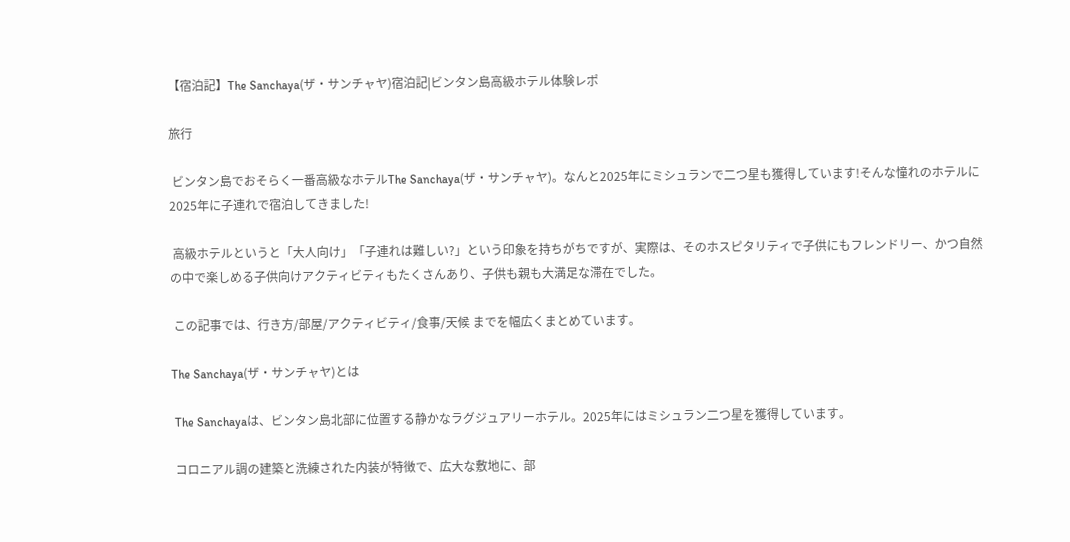【宿泊記】The Sanchaya(ザ・サンチャヤ)宿泊記|ビンタン島高級ホテル体験レポ

旅行

 ビンタン島でおそらく一番高級なホテルThe Sanchaya(ザ・サンチャヤ)。なんと2025年にミシュランで二つ星も獲得しています!そんな憧れのホテルに2025年に子連れで宿泊してきました!

 高級ホテルというと「大人向け」「子連れは難しい?」という印象を持ちがちですが、実際は、そのホスピタリティで子供にもフレンドリー、かつ自然の中で楽しめる子供向けアクティビティもたくさんあり、子供も親も大満足な滞在でした。

 この記事では、行き方/部屋/アクティビティ/食事/天候 までを幅広くまとめています。

The Sanchaya(ザ・サンチャヤ)とは

 The Sanchayaは、ビンタン島北部に位置する静かなラグジュアリーホテル。2025年にはミシュラン二つ星を獲得しています。

 コロニアル調の建築と洗練された内装が特徴で、広大な敷地に、部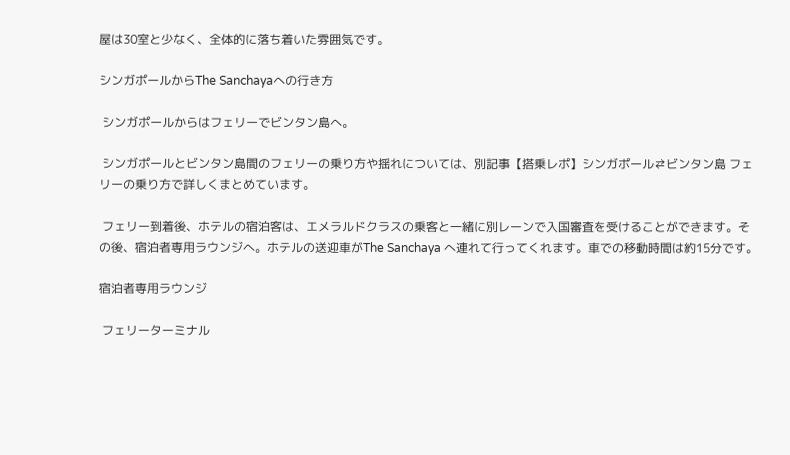屋は30室と少なく、全体的に落ち着いた雰囲気です。

シンガポールからThe Sanchayaへの行き方

 シンガポールからはフェリーでビンタン島へ。

 シンガポールとビンタン島間のフェリーの乗り方や揺れについては、別記事【搭乗レポ】シンガポール⇄ビンタン島 フェリーの乗り方で詳しくまとめています。

 フェリー到着後、ホテルの宿泊客は、エメラルドクラスの乗客と一緒に別レーンで入国審査を受けることができます。その後、宿泊者専用ラウンジへ。ホテルの送迎車がThe Sanchaya へ連れて行ってくれます。車での移動時間は約15分です。

宿泊者専用ラウンジ

 フェリーターミナル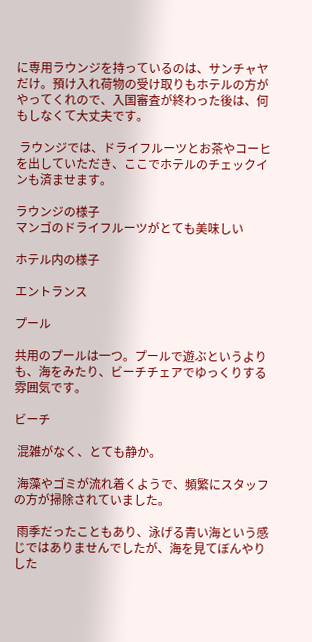に専用ラウンジを持っているのは、サンチャヤだけ。預け入れ荷物の受け取りもホテルの方がやってくれので、入国審査が終わった後は、何もしなくて大丈夫です。

 ラウンジでは、ドライフルーツとお茶やコーヒを出していただき、ここでホテルのチェックインも済ませます。

ラウンジの様子
マンゴのドライフルーツがとても美味しい

ホテル内の様子

エントランス

プール

共用のプールは一つ。プールで遊ぶというよりも、海をみたり、ビーチチェアでゆっくりする雰囲気です。

ビーチ

 混雑がなく、とても静か。

 海藻やゴミが流れ着くようで、頻繁にスタッフの方が掃除されていました。

 雨季だったこともあり、泳げる青い海という感じではありませんでしたが、海を見てぼんやりした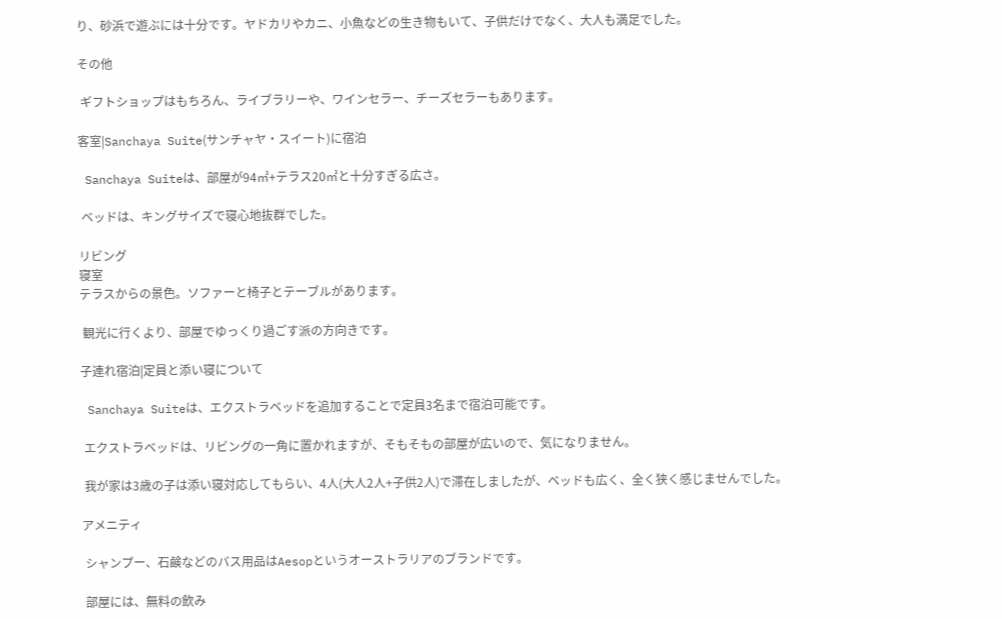り、砂浜で遊ぶには十分です。ヤドカリやカニ、小魚などの生き物もいて、子供だけでなく、大人も満足でした。

その他

 ギフトショップはもちろん、ライブラリーや、ワインセラー、チーズセラーもあります。

客室|Sanchaya Suite(サンチャヤ・スイート)に宿泊

 Sanchaya Suiteは、部屋が94㎡+テラス20㎡と十分すぎる広さ。

 ベッドは、キングサイズで寝心地抜群でした。

リビング
寝室
テラスからの景色。ソファーと椅子とテーブルがあります。

 観光に行くより、部屋でゆっくり過ごす派の方向きです。

子連れ宿泊|定員と添い寝について

 Sanchaya Suiteは、エクストラベッドを追加することで定員3名まで宿泊可能です。

 エクストラベッドは、リビングの一角に置かれますが、そもそもの部屋が広いので、気になりません。

 我が家は3歳の子は添い寝対応してもらい、4人(大人2人+子供2人)で滞在しましたが、ベッドも広く、全く狭く感じませんでした。

アメニティ

 シャンプー、石鹸などのバス用品はAesopというオーストラリアのブランドです。

 部屋には、無料の飲み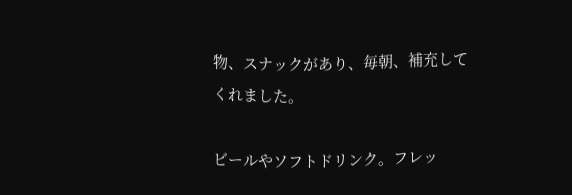物、スナックがあり、毎朝、補充してくれました。

ビールやソフトドリンク。フレッ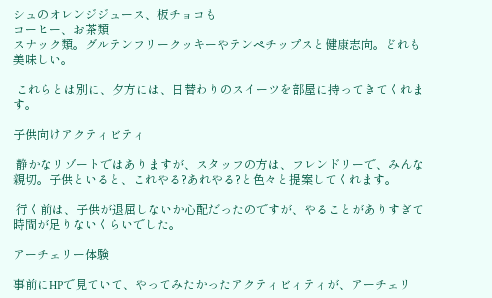シュのオレンジジュース、板チョコも
コーヒー、お茶類
スナック類。グルテンフリークッキーやテンペチップスと健康志向。どれも美味しい。

 これらとは別に、夕方には、日替わりのスイーツを部屋に持ってきてくれます。

子供向けアクティビティ

 静かなリゾートではありますが、スタッフの方は、フレンドリーで、みんな親切。子供といると、これやる?あれやる?と色々と提案してくれます。

 行く前は、子供が退屈しないか心配だったのですが、やることがありすぎて時間が足りないくらいでした。

アーチェリー体験

事前にHPで見ていて、やってみたかったアクティビィティが、アーチェリ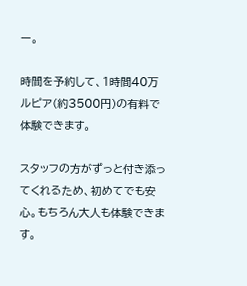ー。

時間を予約して、1時間40万ルピア(約3500円)の有料で体験できます。

スタッフの方がずっと付き添ってくれるため、初めてでも安心。もちろん大人も体験できます。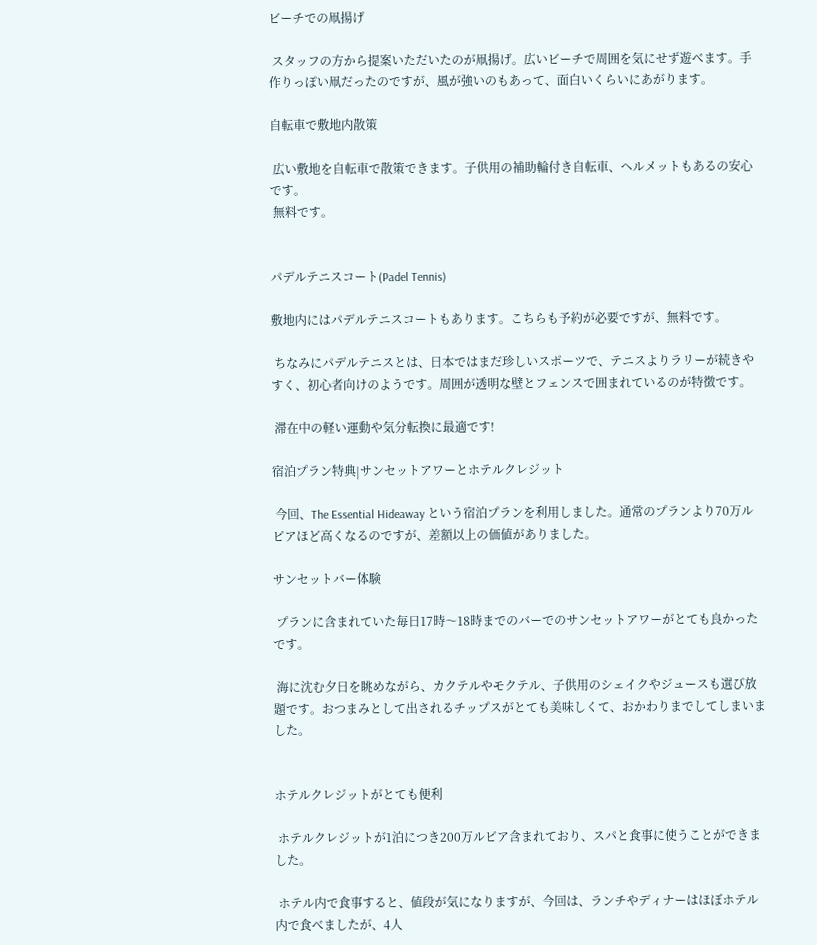ビーチでの凧揚げ

 スタッフの方から提案いただいたのが凧揚げ。広いビーチで周囲を気にせず遊べます。手作りっぽい凧だったのですが、風が強いのもあって、面白いくらいにあがります。

自転車で敷地内散策

 広い敷地を自転車で散策できます。子供用の補助輪付き自転車、ヘルメットもあるの安心です。
 無料です。


パデルテニスコート(Padel Tennis)

敷地内にはパデルテニスコートもあります。こちらも予約が必要ですが、無料です。

 ちなみにパデルテニスとは、日本ではまだ珍しいスポーツで、テニスよりラリーが続きやすく、初心者向けのようです。周囲が透明な壁とフェンスで囲まれているのが特徴です。

 滞在中の軽い運動や気分転換に最適です!

宿泊プラン特典|サンセットアワーとホテルクレジット

 今回、The Essential Hideaway という宿泊プランを利用しました。通常のプランより70万ルピアほど高くなるのですが、差額以上の価値がありました。

サンセットバー体験

 プランに含まれていた毎日17時〜18時までのバーでのサンセットアワーがとても良かったです。

 海に沈む夕日を眺めながら、カクテルやモクテル、子供用のシェイクやジュースも選び放題です。おつまみとして出されるチップスがとても美味しくて、おかわりまでしてしまいました。


ホテルクレジットがとても便利

 ホテルクレジットが1泊につき200万ルピア含まれており、スパと食事に使うことができました。

 ホテル内で食事すると、値段が気になりますが、今回は、ランチやディナーはほぼホテル内で食べましたが、4人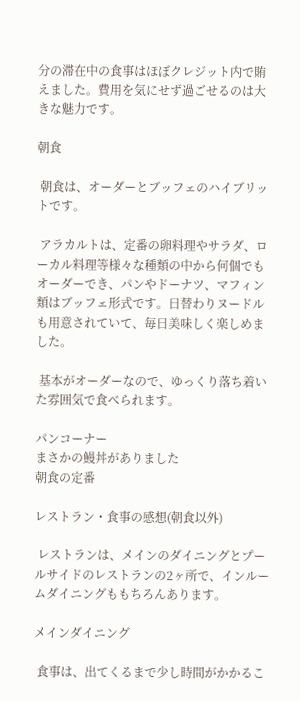分の滞在中の食事はほぼクレジット内で賄えました。費用を気にせず過ごせるのは大きな魅力です。

朝食

 朝食は、オーダーとブッフェのハイブリットです。

 アラカルトは、定番の卵料理やサラダ、ローカル料理等様々な種類の中から何個でもオーダーでき、パンやドーナツ、マフィン類はブッフェ形式です。日替わりヌードルも用意されていて、毎日美味しく楽しめました。

 基本がオーダーなので、ゆっくり落ち着いた雰囲気で食べられます。

パンコーナー
まさかの鰻丼がありました
朝食の定番

レストラン・食事の感想(朝食以外)

 レストランは、メインのダイニングとプールサイドのレストランの2ヶ所で、インルームダイニングももちろんあります。

メインダイニング

 食事は、出てくるまで少し時間がかかるこ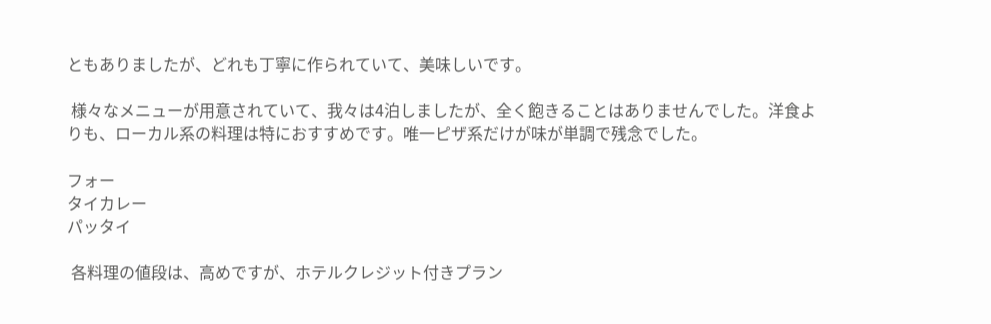ともありましたが、どれも丁寧に作られていて、美味しいです。

 様々なメニューが用意されていて、我々は4泊しましたが、全く飽きることはありませんでした。洋食よりも、ローカル系の料理は特におすすめです。唯一ピザ系だけが味が単調で残念でした。

フォー
タイカレー
パッタイ

 各料理の値段は、高めですが、ホテルクレジット付きプラン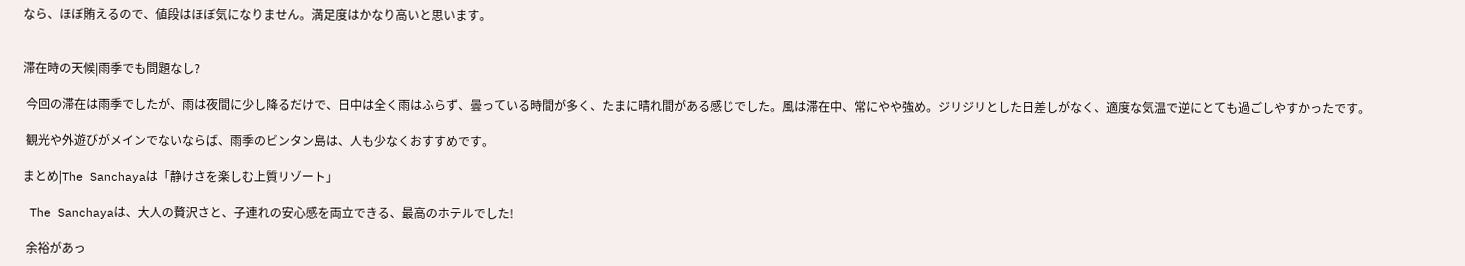なら、ほぼ賄えるので、値段はほぼ気になりません。満足度はかなり高いと思います。


滞在時の天候|雨季でも問題なし?

 今回の滞在は雨季でしたが、雨は夜間に少し降るだけで、日中は全く雨はふらず、曇っている時間が多く、たまに晴れ間がある感じでした。風は滞在中、常にやや強め。ジリジリとした日差しがなく、適度な気温で逆にとても過ごしやすかったです。

 観光や外遊びがメインでないならば、雨季のビンタン島は、人も少なくおすすめです。

まとめ|The Sanchayaは「静けさを楽しむ上質リゾート」

 The Sanchayaは、大人の贅沢さと、子連れの安心感を両立できる、最高のホテルでした!

 余裕があっ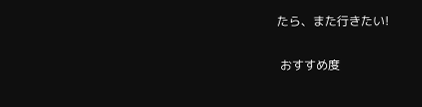たら、また行きたい!

 おすすめ度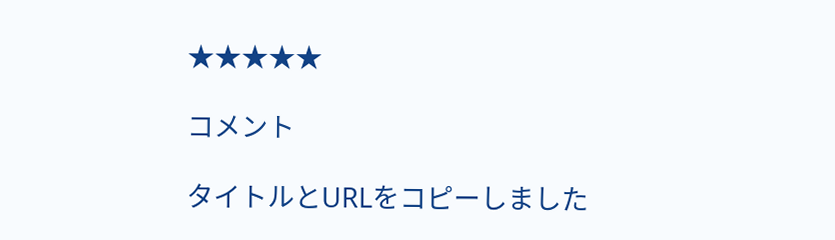★★★★★

コメント

タイトルとURLをコピーしました